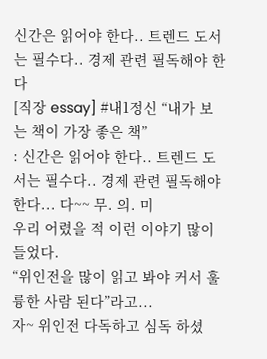신간은 읽어야 한다.. 트렌드 도서는 필수다.. 경제 관련 필독해야 한다
[직장 essay] #내1정신 “내가 보는 책이 가장 좋은 책”
: 신간은 읽어야 한다.. 트렌드 도서는 필수다.. 경제 관련 필독해야 한다... 다~~ 무. 의. 미
우리 어렸을 적 이런 이야기 많이 들었다.
“위인전을 많이 읽고 봐야 커서 훌륭한 사람 된다”라고...
자~ 위인전 다독하고 심독 하셨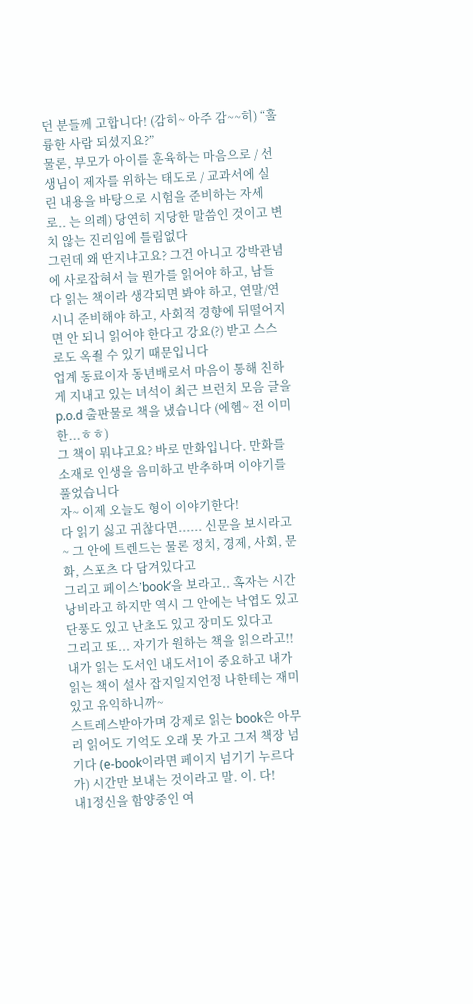던 분들께 고합니다! (감히~ 아주 감~~히) “훌륭한 사람 되셨지요?”
물론, 부모가 아이를 훈육하는 마음으로 / 선생님이 제자를 위하는 태도로 / 교과서에 실린 내용을 바탕으로 시험을 준비하는 자세로.. 는 의례) 당연히 지당한 말씀인 것이고 변치 않는 진리임에 틀림없다
그런데 왜 딴지냐고요? 그건 아니고 강박관념에 사로잡혀서 늘 뭔가를 읽어야 하고, 남들 다 읽는 책이라 생각되면 봐야 하고, 연말/연시니 준비해야 하고, 사회적 경향에 뒤떨어지면 안 되니 읽어야 한다고 강요(?) 받고 스스로도 옥죌 수 있기 때문입니다
업계 동료이자 동년배로서 마음이 통해 친하게 지내고 있는 녀석이 최근 브런치 모음 글을 p.o.d 출판물로 책을 냈습니다 (에헴~ 전 이미 한...ㅎㅎ)
그 책이 뭐냐고요? 바로 만화입니다. 만화를 소재로 인생을 음미하고 반추하며 이야기를 풀었습니다
자~ 이제 오늘도 형이 이야기한다!
다 읽기 싫고 귀찮다면...... 신문을 보시라고~ 그 안에 트렌드는 물론 정치, 경제, 사회, 문화, 스포츠 다 담겨있다고
그리고 페이스’book’을 보라고.. 혹자는 시간낭비라고 하지만 역시 그 안에는 낙엽도 있고 단풍도 있고 난초도 있고 장미도 있다고
그리고 또... 자기가 원하는 책을 읽으라고!!
내가 읽는 도서인 내도서1이 중요하고 내가 읽는 책이 설사 잡지일지언정 나한테는 재미있고 유익하니까~
스트레스받아가며 강제로 읽는 book은 아무리 읽어도 기억도 오래 못 가고 그저 책장 넘기다 (e-book이라면 페이지 넘기기 누르다가) 시간만 보내는 것이라고 말. 이. 다!
내1정신을 함양중인 여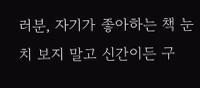러분, 자기가 좋아하는 책 눈치 보지 말고 신간이든 구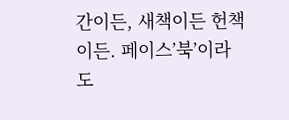간이든, 새책이든 헌책이든. 페이스’북’이라도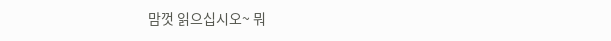맘껏 읽으십시오~ 뭐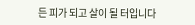든 피가 되고 살이 될 터입니다